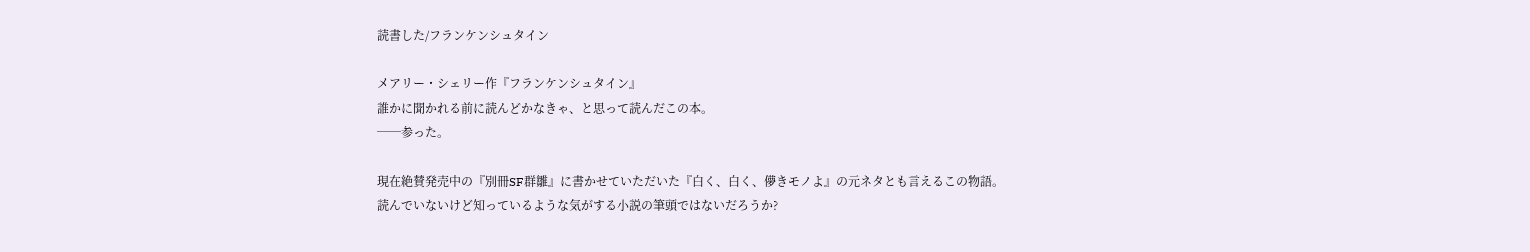読書した/フランケンシュタイン

メアリー・シェリー作『フランケンシュタイン』
誰かに聞かれる前に読んどかなきゃ、と思って読んだこの本。
──参った。

現在絶賛発売中の『別冊SF群雛』に書かせていただいた『白く、白く、儚きモノよ』の元ネタとも言えるこの物語。
読んでいないけど知っているような気がする小説の筆頭ではないだろうか?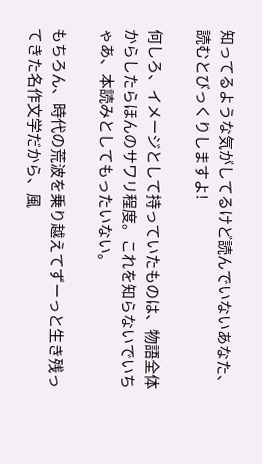知ってるような気がしてるけど読んでいないあなた、読むとびっくりしますよ!

何しろ、イメージとして持っていたものは、物語全体からしたらほんのサワリ程度。これを知らないでいちゃあ、本読みとしてもったいない。

もちろん、時代の荒波を乗り越えてずーっと生き残ってきた名作文学だから、風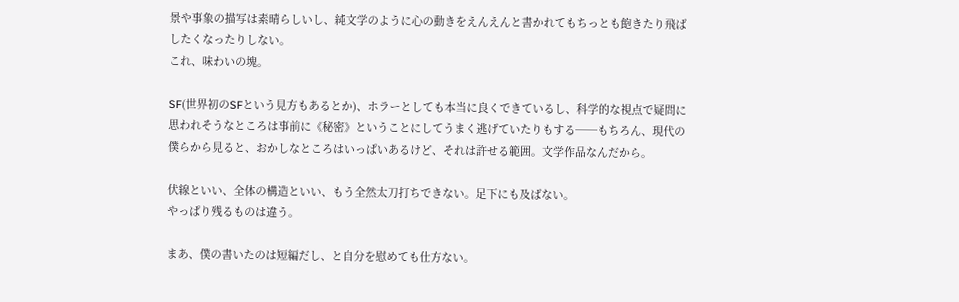景や事象の描写は素晴らしいし、純文学のように心の動きをえんえんと書かれてもちっとも飽きたり飛ばしたくなったりしない。
これ、味わいの塊。

SF(世界初のSFという見方もあるとか)、ホラーとしても本当に良くできているし、科学的な視点で疑問に思われそうなところは事前に《秘密》ということにしてうまく逃げていたりもする──もちろん、現代の僕らから見ると、おかしなところはいっぱいあるけど、それは許せる範囲。文学作品なんだから。

伏線といい、全体の構造といい、もう全然太刀打ちできない。足下にも及ばない。
やっぱり残るものは違う。

まあ、僕の書いたのは短編だし、と自分を慰めても仕方ない。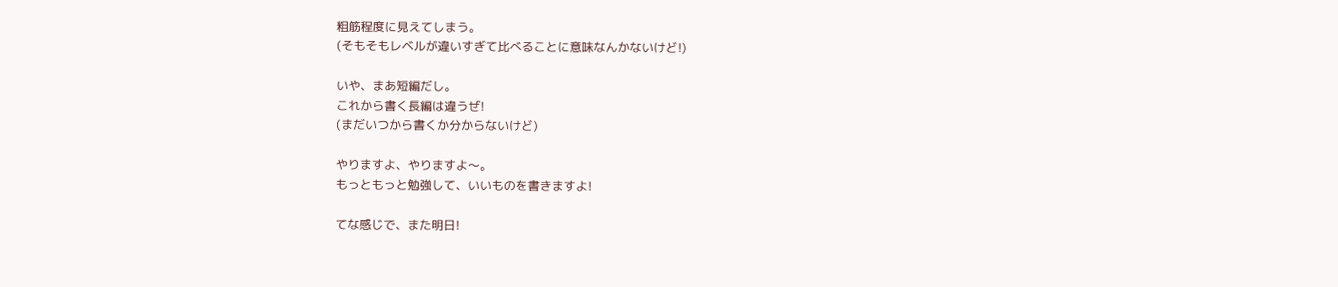粗筋程度に見えてしまう。
(そもそもレベルが違いすぎて比べることに意味なんかないけど!)

いや、まあ短編だし。
これから書く長編は違うぜ!
(まだいつから書くか分からないけど)

やりますよ、やりますよ〜。
もっともっと勉強して、いいものを書きますよ!

てな感じで、また明日!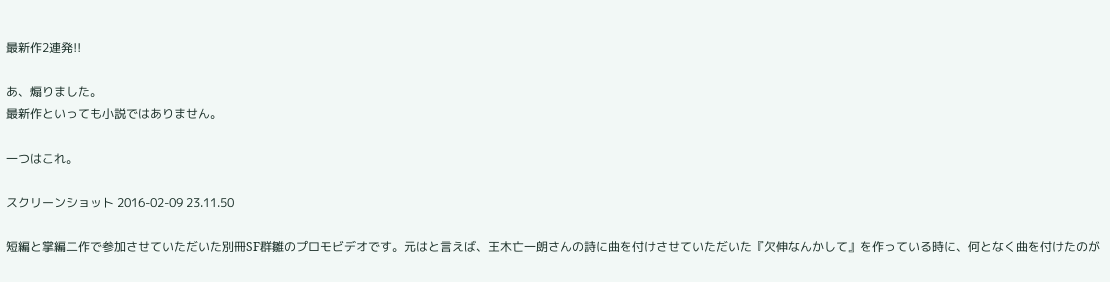最新作2連発!!

あ、煽りました。
最新作といっても小説ではありません。

一つはこれ。

スクリーンショット 2016-02-09 23.11.50

短編と掌編二作で参加させていただいた別冊SF群雛のプロモビデオです。元はと言えば、王木亡一朗さんの詩に曲を付けさせていただいた『欠伸なんかして』を作っている時に、何となく曲を付けたのが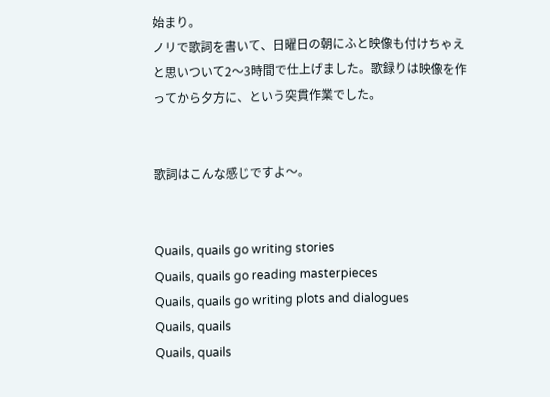始まり。
ノリで歌詞を書いて、日曜日の朝にふと映像も付けちゃえと思いついて2〜3時間で仕上げました。歌録りは映像を作ってから夕方に、という突貫作業でした。


歌詞はこんな感じですよ〜。


Quails, quails go writing stories
Quails, quails go reading masterpieces
Quails, quails go writing plots and dialogues
Quails, quails
Quails, quails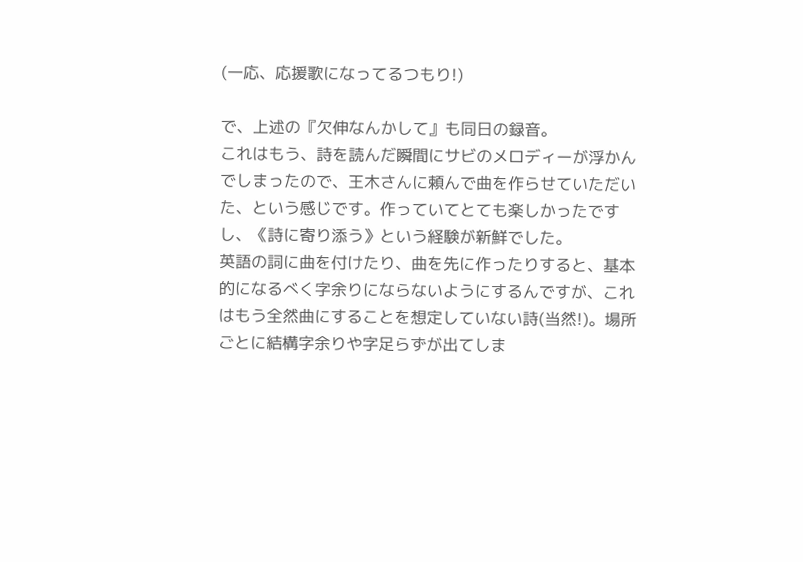(一応、応援歌になってるつもり!)

で、上述の『欠伸なんかして』も同日の録音。
これはもう、詩を読んだ瞬間にサビのメロディーが浮かんでしまったので、王木さんに頼んで曲を作らせていただいた、という感じです。作っていてとても楽しかったですし、《詩に寄り添う》という経験が新鮮でした。
英語の詞に曲を付けたり、曲を先に作ったりすると、基本的になるべく字余りにならないようにするんですが、これはもう全然曲にすることを想定していない詩(当然!)。場所ごとに結構字余りや字足らずが出てしま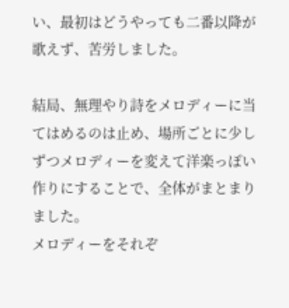い、最初はどうやっても二番以降が歌えず、苦労しました。

結局、無理やり詩をメロディーに当てはめるのは止め、場所ごとに少しずつメロディーを変えて洋楽っぽい作りにすることで、全体がまとまりました。
メロディーをそれぞ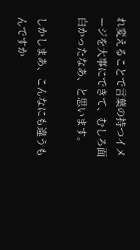れ変えることで言葉の持つイメージを大事にできて、むしろ面白かったなあ、と思います。

しかしまあ、こんなにも違うもんですか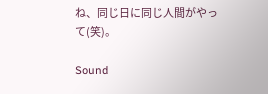ね、同じ日に同じ人間がやって(笑)。

Sound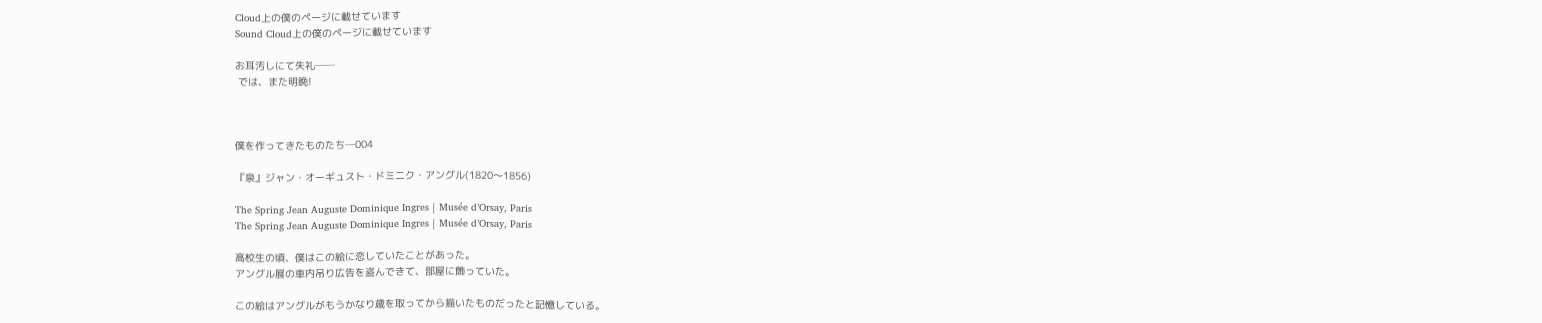Cloud上の僕のページに載せています
Sound Cloud上の僕のページに載せています

お耳汚しにて失礼──
 では、また明晩!



僕を作ってきたものたち─004

『泉』ジャン・オーギュスト・ドミニク・アングル(1820〜1856)

The Spring Jean Auguste Dominique Ingres | Musée d’Orsay, Paris
The Spring Jean Auguste Dominique Ingres | Musée d’Orsay, Paris

高校生の頃、僕はこの絵に恋していたことがあった。
アングル展の車内吊り広告を盗んできて、部屋に飾っていた。

この絵はアングルがもうかなり歳を取ってから描いたものだったと記憶している。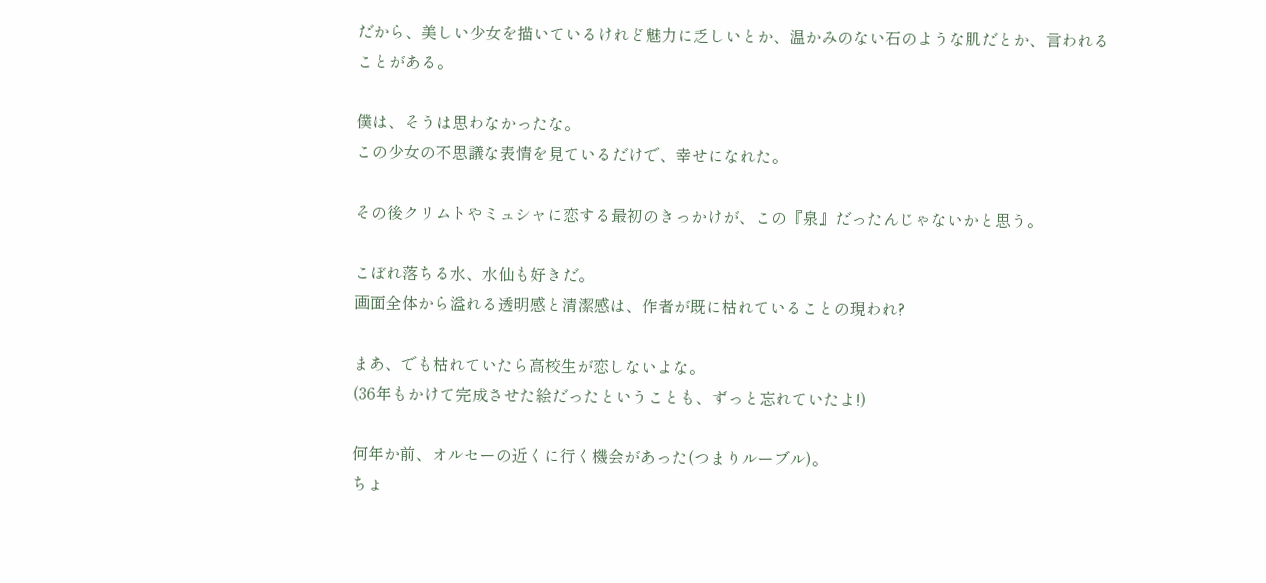だから、美しい少女を描いているけれど魅力に乏しいとか、温かみのない石のような肌だとか、言われることがある。

僕は、そうは思わなかったな。
この少女の不思議な表情を見ているだけで、幸せになれた。

その後クリムトやミュシャに恋する最初のきっかけが、この『泉』だったんじゃないかと思う。

こぼれ落ちる水、水仙も好きだ。
画面全体から溢れる透明感と清潔感は、作者が既に枯れていることの現われ?

まあ、でも枯れていたら高校生が恋しないよな。
(36年もかけて完成させた絵だったということも、ずっと忘れていたよ!)

何年か前、オルセーの近くに行く機会があった(つまりルーブル)。
ちょ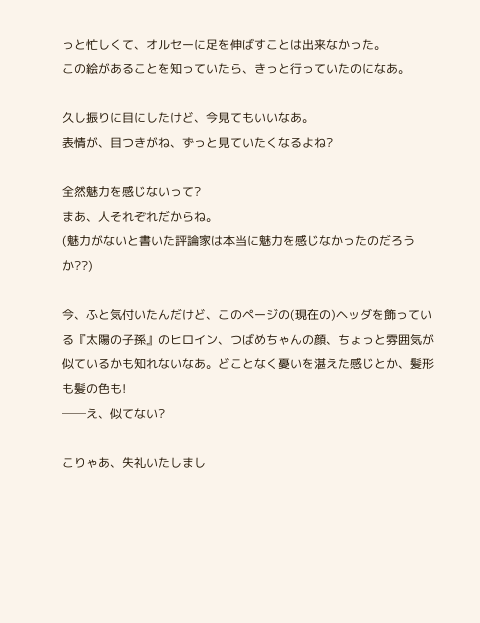っと忙しくて、オルセーに足を伸ばすことは出来なかった。
この絵があることを知っていたら、きっと行っていたのになあ。

久し振りに目にしたけど、今見てもいいなあ。
表情が、目つきがね、ずっと見ていたくなるよね?

全然魅力を感じないって?
まあ、人それぞれだからね。
(魅力がないと書いた評論家は本当に魅力を感じなかったのだろうか??)

今、ふと気付いたんだけど、このページの(現在の)ヘッダを飾っている『太陽の子孫』のヒロイン、つばめちゃんの顔、ちょっと雰囲気が似ているかも知れないなあ。どことなく憂いを湛えた感じとか、髪形も髪の色も!
──え、似てない?

こりゃあ、失礼いたしまし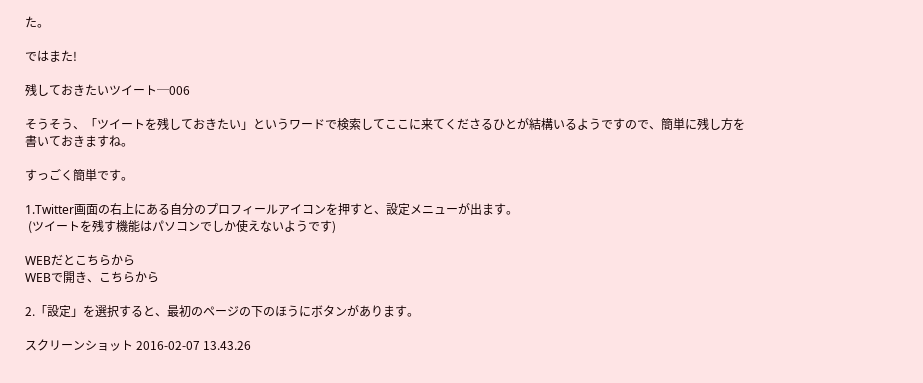た。

ではまた!

残しておきたいツイート─006

そうそう、「ツイートを残しておきたい」というワードで検索してここに来てくださるひとが結構いるようですので、簡単に残し方を書いておきますね。

すっごく簡単です。

1.Twitter画面の右上にある自分のプロフィールアイコンを押すと、設定メニューが出ます。
 (ツイートを残す機能はパソコンでしか使えないようです)

WEBだとこちらから
WEBで開き、こちらから

2.「設定」を選択すると、最初のページの下のほうにボタンがあります。

スクリーンショット 2016-02-07 13.43.26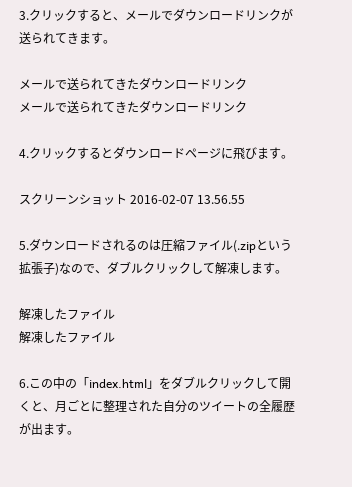3.クリックすると、メールでダウンロードリンクが送られてきます。

メールで送られてきたダウンロードリンク
メールで送られてきたダウンロードリンク

4.クリックするとダウンロードページに飛びます。

スクリーンショット 2016-02-07 13.56.55

5.ダウンロードされるのは圧縮ファイル(.zipという拡張子)なので、ダブルクリックして解凍します。

解凍したファイル
解凍したファイル

6.この中の「index.html」をダブルクリックして開くと、月ごとに整理された自分のツイートの全履歴が出ます。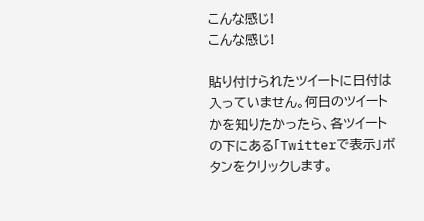こんな感じ!
こんな感じ!

貼り付けられたツイートに日付は入っていません。何日のツイートかを知りたかったら、各ツイートの下にある「Twitterで表示」ボタンをクリックします。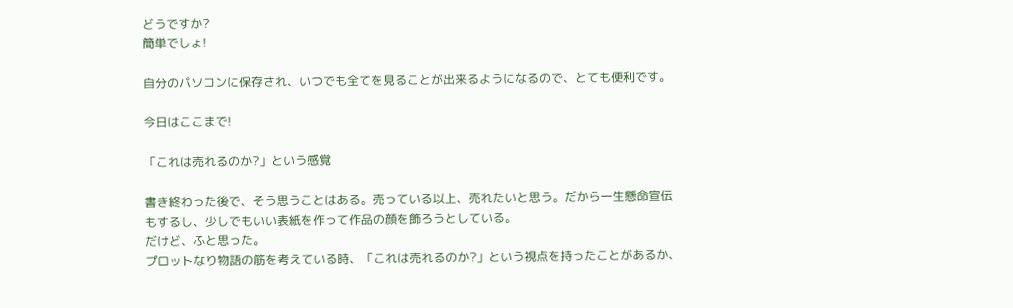どうですか?
簡単でしょ!

自分のパソコンに保存され、いつでも全てを見ることが出来るようになるので、とても便利です。

今日はここまで!

「これは売れるのか?」という感覚

書き終わった後で、そう思うことはある。売っている以上、売れたいと思う。だから一生懸命宣伝もするし、少しでもいい表紙を作って作品の顔を飾ろうとしている。
だけど、ふと思った。
プロットなり物語の筋を考えている時、「これは売れるのか?」という視点を持ったことがあるか、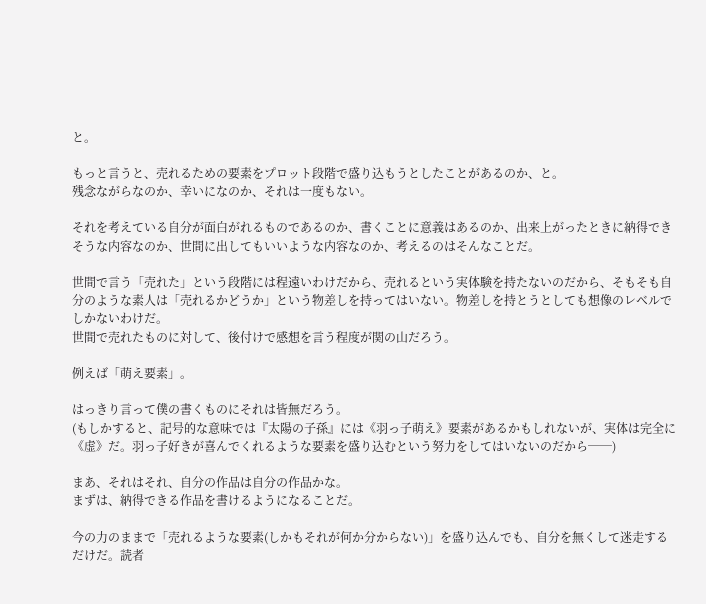と。

もっと言うと、売れるための要素をプロット段階で盛り込もうとしたことがあるのか、と。
残念ながらなのか、幸いになのか、それは一度もない。

それを考えている自分が面白がれるものであるのか、書くことに意義はあるのか、出来上がったときに納得できそうな内容なのか、世間に出してもいいような内容なのか、考えるのはそんなことだ。

世間で言う「売れた」という段階には程遠いわけだから、売れるという実体験を持たないのだから、そもそも自分のような素人は「売れるかどうか」という物差しを持ってはいない。物差しを持とうとしても想像のレベルでしかないわけだ。
世間で売れたものに対して、後付けで感想を言う程度が関の山だろう。

例えば「萌え要素」。

はっきり言って僕の書くものにそれは皆無だろう。
(もしかすると、記号的な意味では『太陽の子孫』には《羽っ子萌え》要素があるかもしれないが、実体は完全に《虚》だ。羽っ子好きが喜んでくれるような要素を盛り込むという努力をしてはいないのだから──)

まあ、それはそれ、自分の作品は自分の作品かな。
まずは、納得できる作品を書けるようになることだ。

今の力のままで「売れるような要素(しかもそれが何か分からない)」を盛り込んでも、自分を無くして迷走するだけだ。読者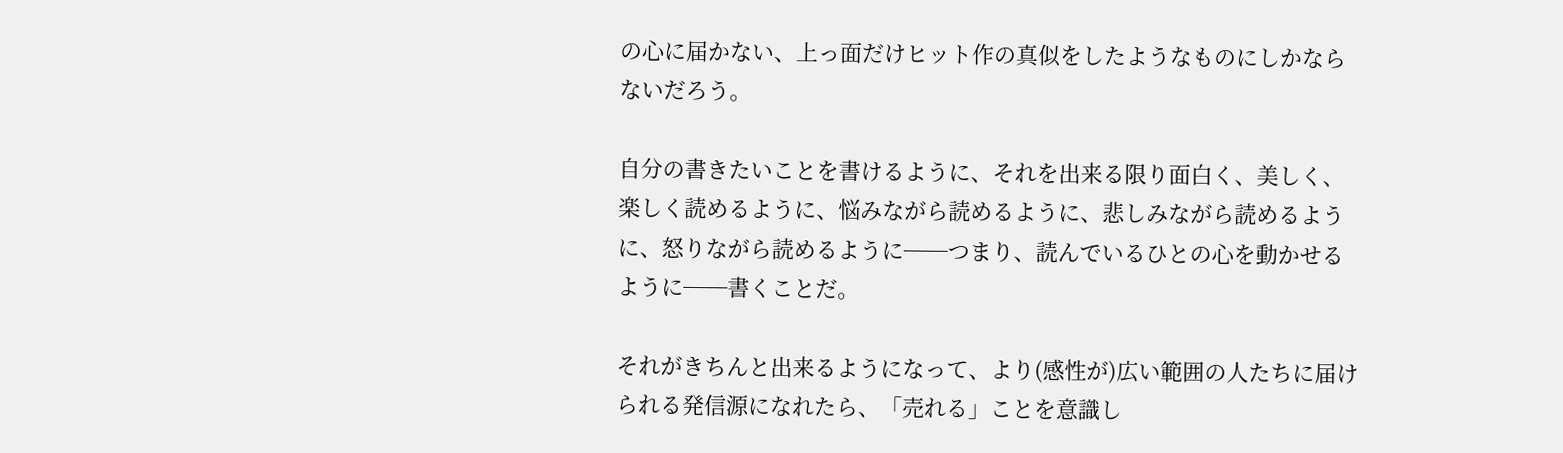の心に届かない、上っ面だけヒット作の真似をしたようなものにしかならないだろう。

自分の書きたいことを書けるように、それを出来る限り面白く、美しく、楽しく読めるように、悩みながら読めるように、悲しみながら読めるように、怒りながら読めるように──つまり、読んでいるひとの心を動かせるように──書くことだ。

それがきちんと出来るようになって、より(感性が)広い範囲の人たちに届けられる発信源になれたら、「売れる」ことを意識し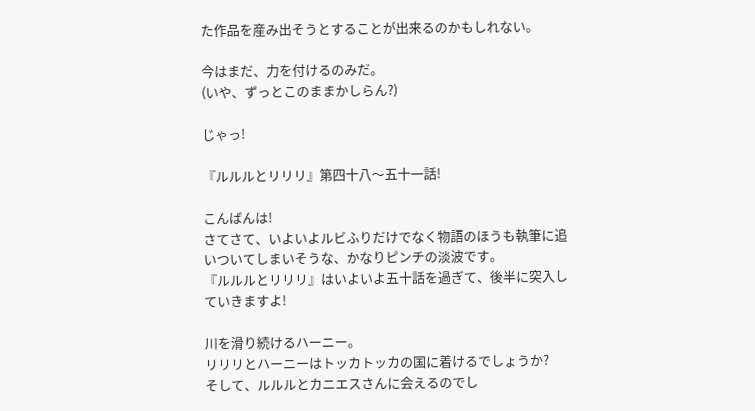た作品を産み出そうとすることが出来るのかもしれない。

今はまだ、力を付けるのみだ。
(いや、ずっとこのままかしらん?)

じゃっ!

『ルルルとリリリ』第四十八〜五十一話!

こんばんは!
さてさて、いよいよルビふりだけでなく物語のほうも執筆に追いついてしまいそうな、かなりピンチの淡波です。
『ルルルとリリリ』はいよいよ五十話を過ぎて、後半に突入していきますよ!

川を滑り続けるハーニー。
リリリとハーニーはトッカトッカの国に着けるでしょうか?
そして、ルルルとカニエスさんに会えるのでし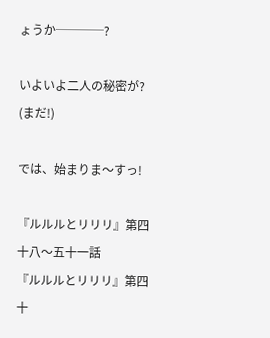ょうか────?

いよいよ二人の秘密が?
(まだ!)

では、始まりま〜すっ!

『ルルルとリリリ』第四十八〜五十一話
『ルルルとリリリ』第四十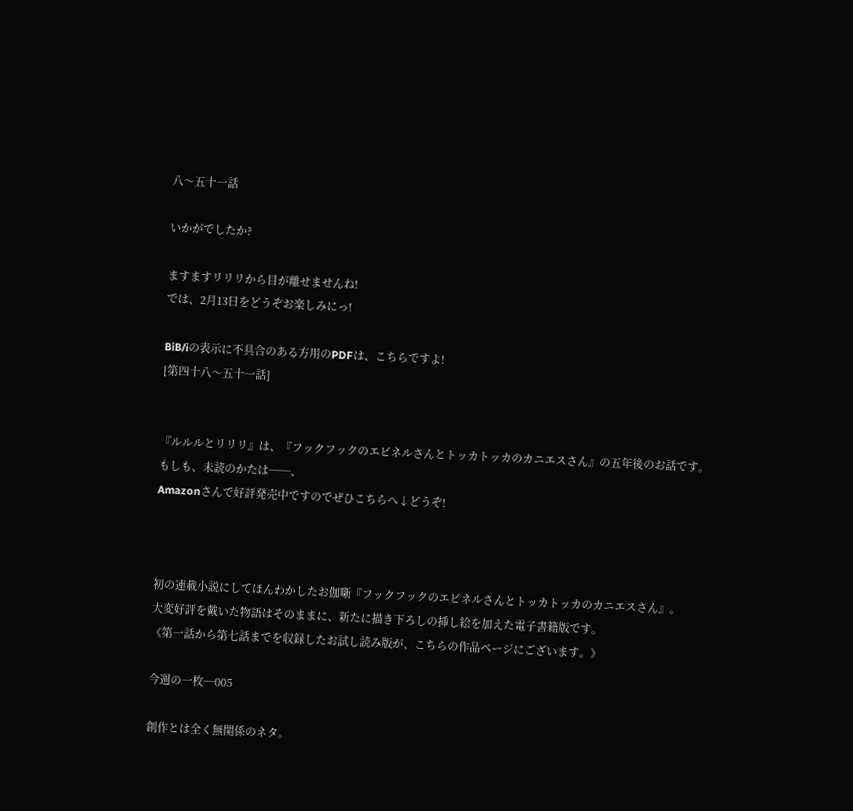八〜五十一話

いかがでしたか?

ますますリリリから目が離せませんね!
では、2月13日をどうぞお楽しみにっ!

BiB/iの表示に不具合のある方用のPDFは、こちらですよ!
[第四十八〜五十一話]


『ルルルとリリリ』は、『フックフックのエビネルさんとトッカトッカのカニエスさん』の五年後のお話です。
もしも、未読のかたは──、
Amazonさんで好評発売中ですのでぜひこちらへ↓どうぞ!



初の連載小説にしてほんわかしたお伽噺『フックフックのエビネルさんとトッカトッカのカニエスさん』。
大変好評を戴いた物語はそのままに、新たに描き下ろしの挿し絵を加えた電子書籍版です。
《第一話から第七話までを収録したお試し読み版が、こちらの作品ページにございます。》

今週の一枚─005

創作とは全く無関係のネタ。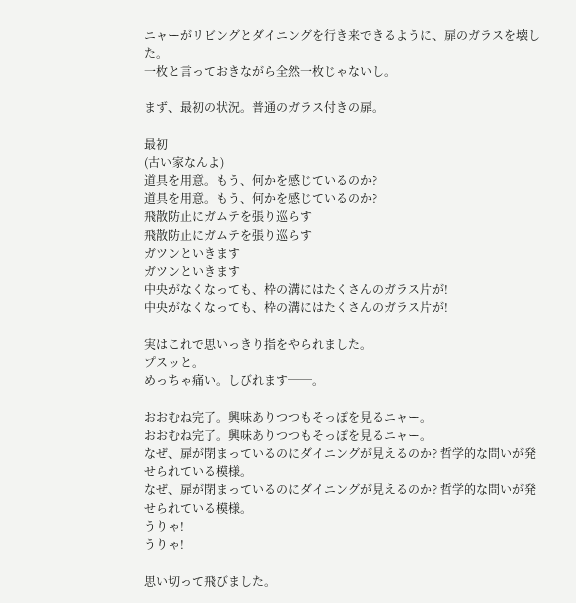ニャーがリビングとダイニングを行き来できるように、扉のガラスを壊した。
一枚と言っておきながら全然一枚じゃないし。

まず、最初の状況。普通のガラス付きの扉。

最初
(古い家なんよ)
道具を用意。もう、何かを感じているのか?
道具を用意。もう、何かを感じているのか?
飛散防止にガムテを張り巡らす
飛散防止にガムテを張り巡らす
ガツンといきます
ガツンといきます
中央がなくなっても、枠の溝にはたくさんのガラス片が!
中央がなくなっても、枠の溝にはたくさんのガラス片が!

実はこれで思いっきり指をやられました。
プスッと。
めっちゃ痛い。しびれます──。

おおむね完了。興味ありつつもそっぽを見るニャー。
おおむね完了。興味ありつつもそっぽを見るニャー。
なぜ、扉が閉まっているのにダイニングが見えるのか? 哲学的な問いが発せられている模様。
なぜ、扉が閉まっているのにダイニングが見えるのか? 哲学的な問いが発せられている模様。
うりゃ!
うりゃ!

思い切って飛びました。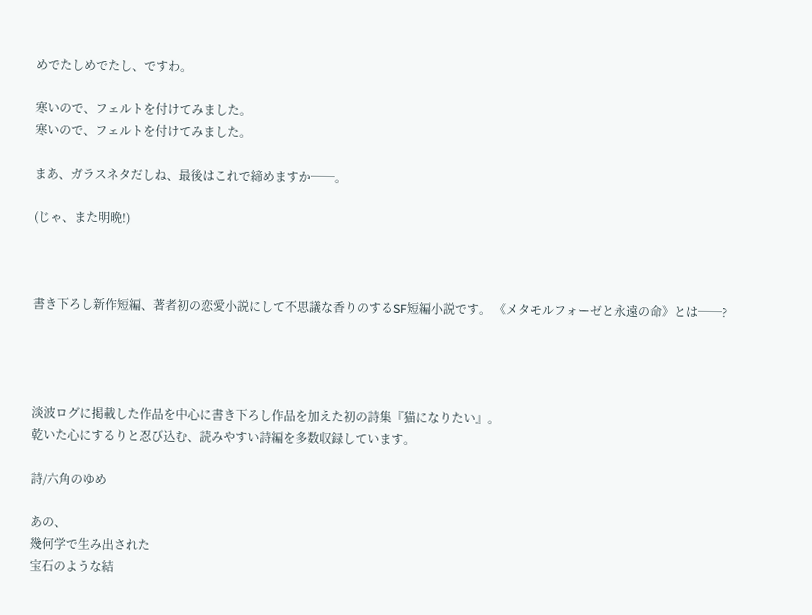めでたしめでたし、ですわ。

寒いので、フェルトを付けてみました。
寒いので、フェルトを付けてみました。

まあ、ガラスネタだしね、最後はこれで締めますか──。

(じゃ、また明晩!)



書き下ろし新作短編、著者初の恋愛小説にして不思議な香りのするSF短編小説です。 《メタモルフォーゼと永遠の命》とは──?




淡波ログに掲載した作品を中心に書き下ろし作品を加えた初の詩集『猫になりたい』。
乾いた心にするりと忍び込む、読みやすい詩編を多数収録しています。

詩/六角のゆめ

あの、
幾何学で生み出された
宝石のような結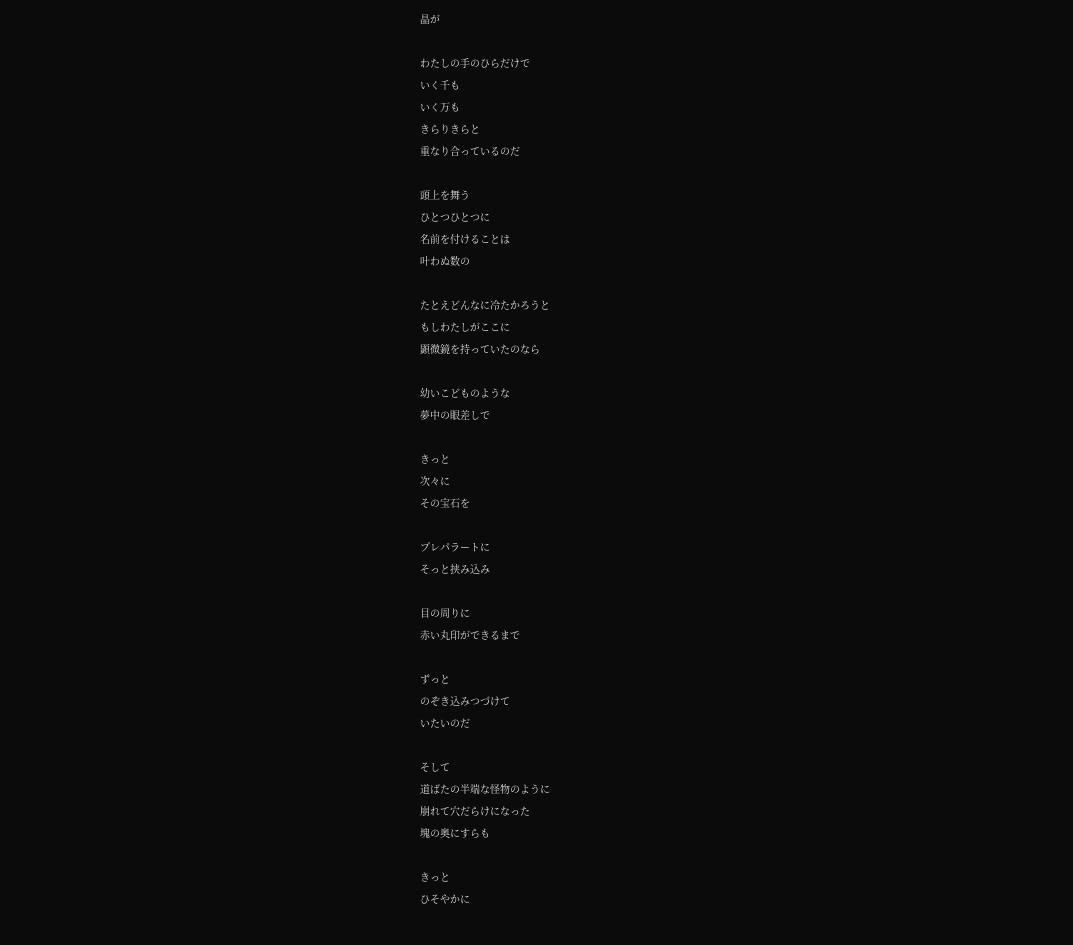晶が

わたしの手のひらだけで
いく千も
いく万も
きらりきらと
重なり合っているのだ

頭上を舞う
ひとつひとつに
名前を付けることは
叶わぬ数の

たとえどんなに冷たかろうと
もしわたしがここに
顕微鏡を持っていたのなら

幼いこどものような
夢中の眼差しで

きっと
次々に
その宝石を

プレパラートに
そっと挟み込み

目の周りに
赤い丸印ができるまで

ずっと
のぞき込みつづけて
いたいのだ

そして
道ばたの半端な怪物のように
崩れて穴だらけになった
塊の奥にすらも

きっと
ひそやかに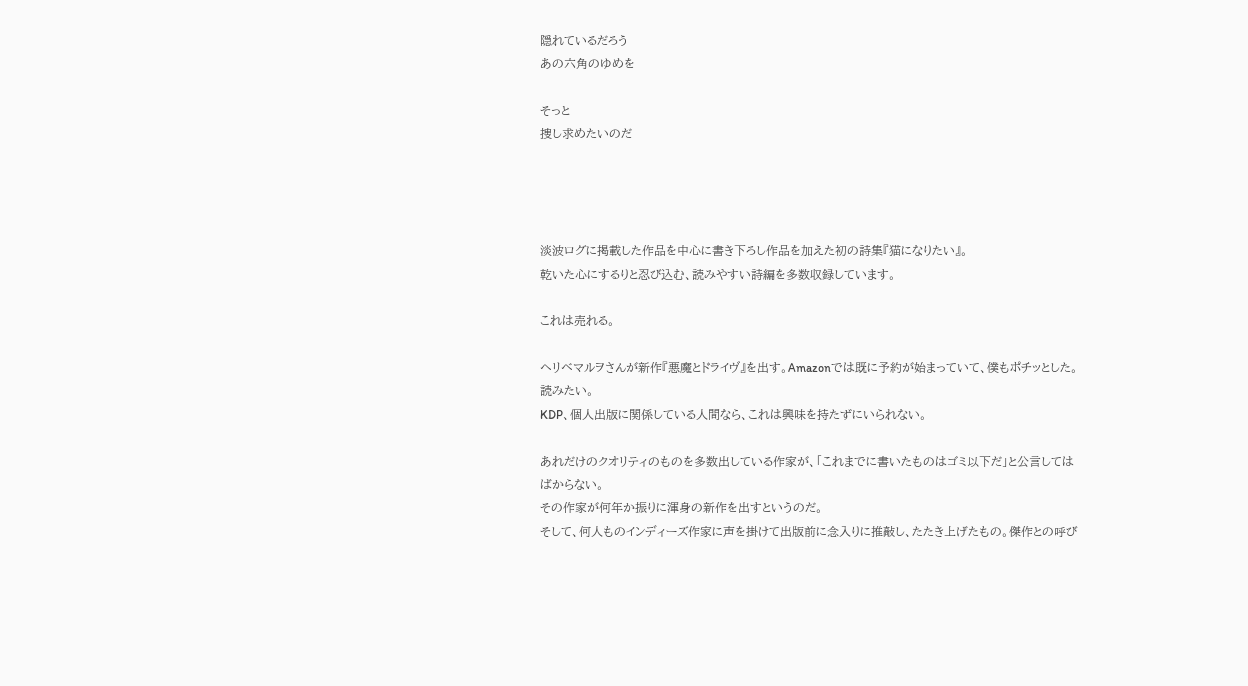隠れているだろう
あの六角のゆめを

そっと
捜し求めたいのだ




淡波ログに掲載した作品を中心に書き下ろし作品を加えた初の詩集『猫になりたい』。
乾いた心にするりと忍び込む、読みやすい詩編を多数収録しています。

これは売れる。

ヘリベマルヲさんが新作『悪魔とドライヴ』を出す。Amazonでは既に予約が始まっていて、僕もポチッとした。
読みたい。
KDP、個人出版に関係している人間なら、これは興味を持たずにいられない。

あれだけのクオリティのものを多数出している作家が、「これまでに書いたものはゴミ以下だ」と公言してはばからない。
その作家が何年か振りに渾身の新作を出すというのだ。
そして、何人ものインディーズ作家に声を掛けて出版前に念入りに推敲し、たたき上げたもの。傑作との呼び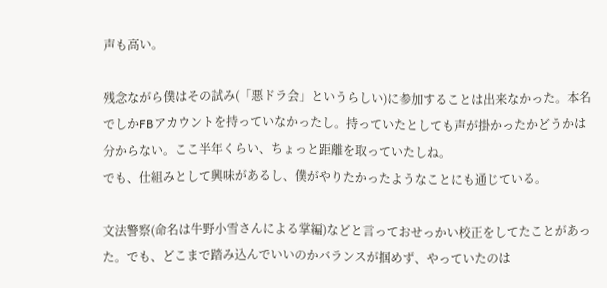声も高い。

残念ながら僕はその試み(「悪ドラ会」というらしい)に参加することは出来なかった。本名でしかFBアカウントを持っていなかったし。持っていたとしても声が掛かったかどうかは分からない。ここ半年くらい、ちょっと距離を取っていたしね。
でも、仕組みとして興味があるし、僕がやりたかったようなことにも通じている。

文法警察(命名は牛野小雪さんによる掌編)などと言っておせっかい校正をしてたことがあった。でも、どこまで踏み込んでいいのかバランスが掴めず、やっていたのは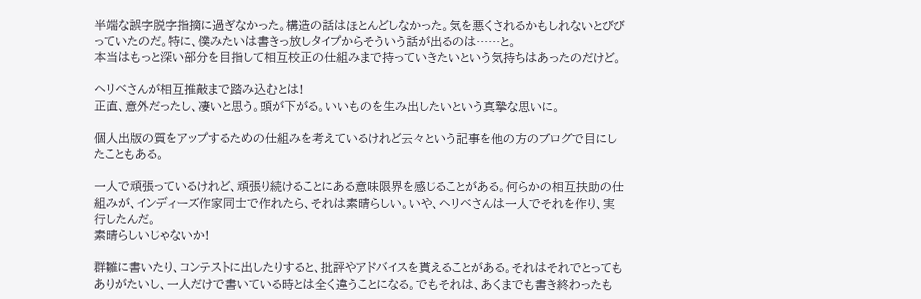半端な誤字脱字指摘に過ぎなかった。構造の話はほとんどしなかった。気を悪くされるかもしれないとびびっていたのだ。特に、僕みたいは書きっ放しタイプからそういう話が出るのは……と。
本当はもっと深い部分を目指して相互校正の仕組みまで持っていきたいという気持ちはあったのだけど。

ヘリベさんが相互推敲まで踏み込むとは!
正直、意外だったし、凄いと思う。頭が下がる。いいものを生み出したいという真摯な思いに。

個人出版の質をアップするための仕組みを考えているけれど云々という記事を他の方のブログで目にしたこともある。

一人で頑張っているけれど、頑張り続けることにある意味限界を感じることがある。何らかの相互扶助の仕組みが、インディーズ作家同士で作れたら、それは素晴らしい。いや、ヘリベさんは一人でそれを作り、実行したんだ。
素晴らしいじゃないか!

群雛に書いたり、コンテストに出したりすると、批評やアドバイスを貰えることがある。それはそれでとってもありがたいし、一人だけで書いている時とは全く違うことになる。でもそれは、あくまでも書き終わったも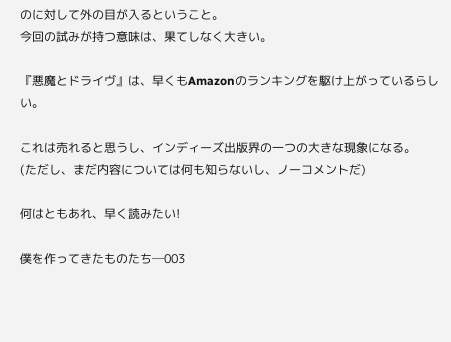のに対して外の目が入るということ。
今回の試みが持つ意味は、果てしなく大きい。

『悪魔とドライヴ』は、早くもAmazonのランキングを駆け上がっているらしい。

これは売れると思うし、インディーズ出版界の一つの大きな現象になる。
(ただし、まだ内容については何も知らないし、ノーコメントだ)

何はともあれ、早く読みたい!

僕を作ってきたものたち─003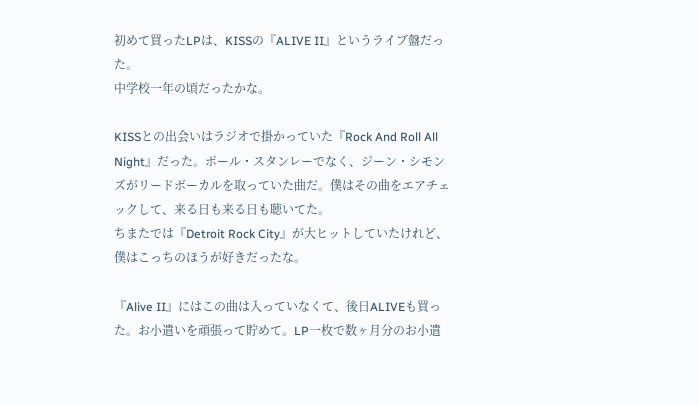初めて買ったLPは、KISSの『ALIVE II』というライブ盤だった。
中学校一年の頃だったかな。

KISSとの出会いはラジオで掛かっていた『Rock And Roll All Night』だった。ポール・スタンレーでなく、ジーン・シモンズがリードボーカルを取っていた曲だ。僕はその曲をエアチェックして、来る日も来る日も聴いてた。
ちまたでは『Detroit Rock City』が大ヒットしていたけれど、僕はこっちのほうが好きだったな。

『Alive II』にはこの曲は入っていなくて、後日ALIVEも買った。お小遣いを頑張って貯めて。LP一枚で数ヶ月分のお小遣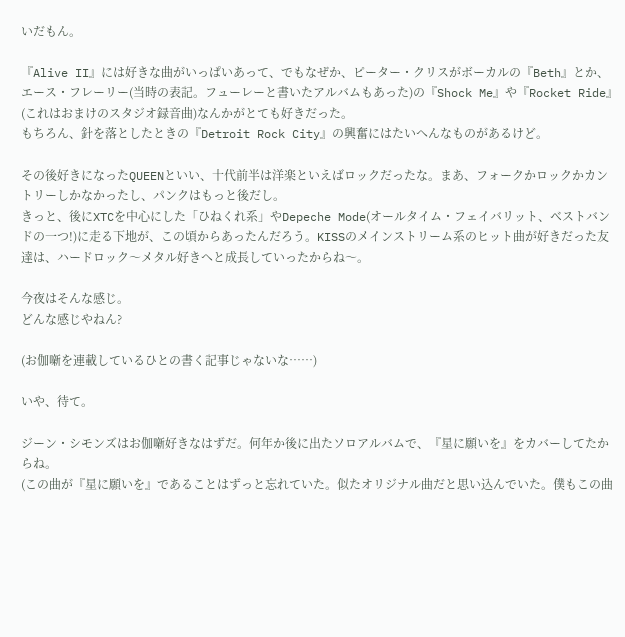いだもん。

『Alive II』には好きな曲がいっぱいあって、でもなぜか、ピーター・クリスがボーカルの『Beth』とか、エース・フレーリー(当時の表記。フューレーと書いたアルバムもあった)の『Shock Me』や『Rocket Ride』(これはおまけのスタジオ録音曲)なんかがとても好きだった。
もちろん、針を落としたときの『Detroit Rock City』の興奮にはたいへんなものがあるけど。

その後好きになったQUEENといい、十代前半は洋楽といえばロックだったな。まあ、フォークかロックかカントリーしかなかったし、パンクはもっと後だし。
きっと、後にXTCを中心にした「ひねくれ系」やDepeche Mode(オールタイム・フェイバリット、ベストバンドの一つ!)に走る下地が、この頃からあったんだろう。KISSのメインストリーム系のヒット曲が好きだった友達は、ハードロック〜メタル好きへと成長していったからね〜。

今夜はそんな感じ。
どんな感じやねん?

(お伽噺を連載しているひとの書く記事じゃないな……)

いや、待て。

ジーン・シモンズはお伽噺好きなはずだ。何年か後に出たソロアルバムで、『星に願いを』をカバーしてたからね。
(この曲が『星に願いを』であることはずっと忘れていた。似たオリジナル曲だと思い込んでいた。僕もこの曲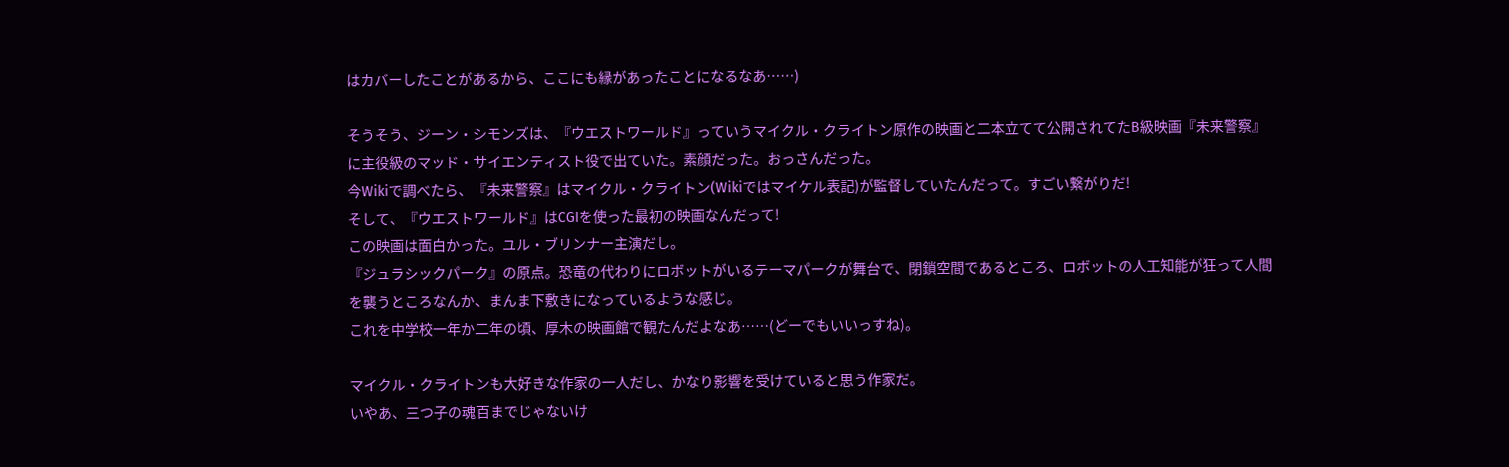はカバーしたことがあるから、ここにも縁があったことになるなあ……)

そうそう、ジーン・シモンズは、『ウエストワールド』っていうマイクル・クライトン原作の映画と二本立てて公開されてたB級映画『未来警察』に主役級のマッド・サイエンティスト役で出ていた。素顔だった。おっさんだった。
今Wikiで調べたら、『未来警察』はマイクル・クライトン(Wikiではマイケル表記)が監督していたんだって。すごい繋がりだ!
そして、『ウエストワールド』はCGIを使った最初の映画なんだって!
この映画は面白かった。ユル・ブリンナー主演だし。
『ジュラシックパーク』の原点。恐竜の代わりにロボットがいるテーマパークが舞台で、閉鎖空間であるところ、ロボットの人工知能が狂って人間を襲うところなんか、まんま下敷きになっているような感じ。
これを中学校一年か二年の頃、厚木の映画館で観たんだよなあ……(どーでもいいっすね)。

マイクル・クライトンも大好きな作家の一人だし、かなり影響を受けていると思う作家だ。
いやあ、三つ子の魂百までじゃないけ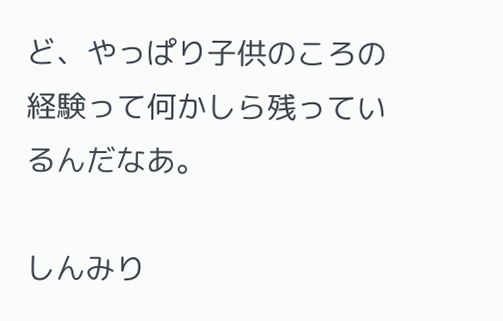ど、やっぱり子供のころの経験って何かしら残っているんだなあ。

しんみり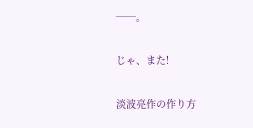──。

じゃ、また!

淡波亮作の作り方